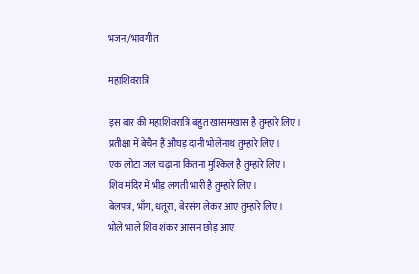भजन/भावगीत

महाशिवरात्रि

इस बार की महाशिवरात्रि बहुत खासमखास है तुम्हारे लिए।
प्रतीक्षा में बेचैन हैं औघड़ दानी भोलेनाथ तुम्हारे लिए।
एक लोटा जल चढ़ाना कितना मुश्किल है तुम्हारे लिए।
शिव मंदिर में भीड़ लगती भारी है तुम्हारे लिए।
बेलपत्र, भाँग, धतूरा, बेरसंग लेकर आए तुम्हारे लिए।
भोले भाले शिव शंकर आसन छोड़ आए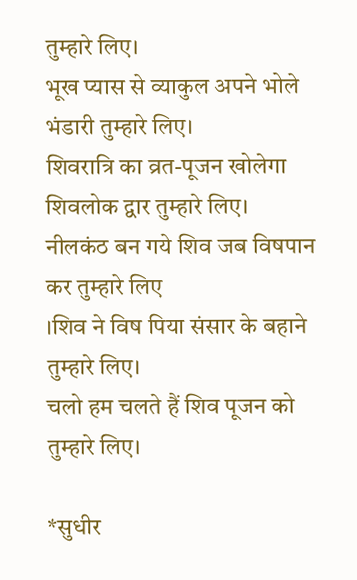तुम्हारे लिए।
भूख प्यास से व्याकुल अपने भोले भंडारी तुम्हारे लिए।
शिवरात्रि का व्रत-पूजन खोलेगा शिवलोक द्वार तुम्हारे लिए।
नीलकंठ बन गये शिव जब विषपान कर तुम्हारे लिए
।शिव ने विष पिया संसार के बहाने तुम्हारे लिए।
चलो हम चलते हैं शिव पूजन को तुम्हारे लिए।

*सुधीर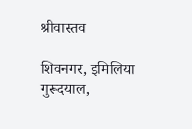श्रीवास्तव

शिवनगर, इमिलिया गुरूदयाल,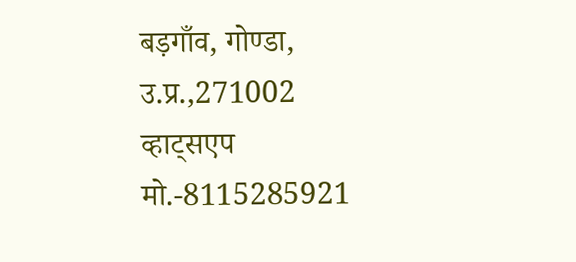बड़गाँव, गोण्डा, उ.प्र.,271002 व्हाट्सएप मो.-8115285921